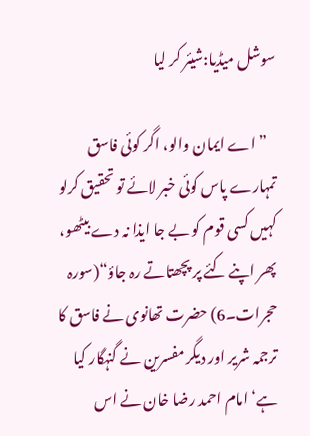سوشل میڈیا:شیئر کر لیا

   ”اے ایمان والو، اگر کوئی فاسق تمہارے پاس کوئی خبر لائے تو تحقیق کرلو کہیں کسی قوم کو بے جا ایذا نہ دے بیٹھو، پھر اپنے کئے پر پچھتاتے رہ جاؤ“(سورہ حجرات۔6) حضرت تھانوی نے فاسق کا ترجمہ شریر اور دیگر مفسرین نے گنہگار کیا ہے‘ امام احمد رضا خان نے اس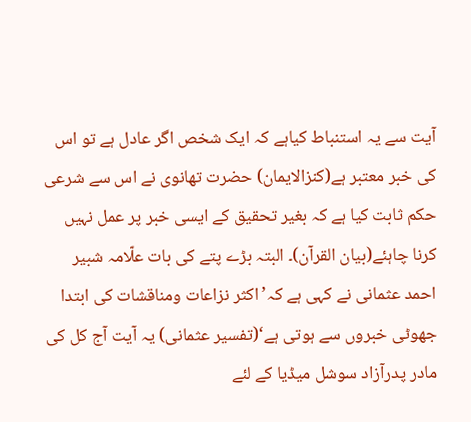آیت سے یہ استنباط کیاہے کہ ایک شخص اگر عادل ہے تو اس کی خبر معتبر ہے(کنزالایمان) حضرت تھانوی نے اس سے شرعی حکم ثابت کیا ہے کہ بغیر تحقیق کے ایسی خبر پر عمل نہیں کرنا چاہئے(بیان القرآن)۔ البتہ بڑے پتے کی بات علّامہ شبیر احمد عثمانی نے کہی ہے کہ’اکثر نزاعات ومناقشات کی ابتدا جھوٹی خبروں سے ہوتی ہے‘(تفسیر عثمانی) یہ آیت آج کل کی مادر پدرآزاد سوشل میڈیا کے لئے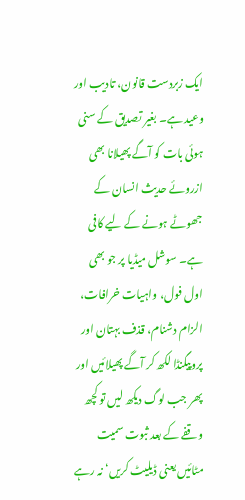ایک زبردست قانون، تادیب اور وعید ہے۔ بغیر تصدیق کے سنی ہوئی بات کو آگے پھیلانا بھی ازروئے حدیث انسان کے جھوٹے ہونے کے لیے کافی ہے۔ سوشل میڈیا پر جو بھی اول فول، واہیات خرافات، الزام دشنام، قذف بہتان اور پروپیگنڈا لکھ کر آگے پھیلائیں اور پھر جب لوگ دیکھ لیں تو کچھ وقفے کے بعد ثبوت سمیت مٹائیں یعنی ڈیلیٹ کریں‘ نہ رہے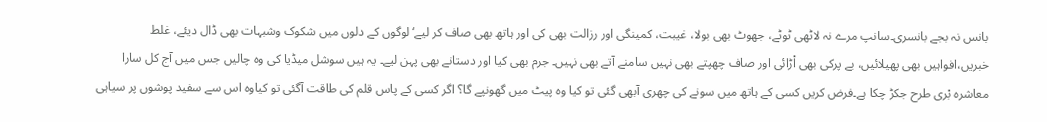بانس نہ بجے بانسری۔سانپ مرے نہ لاٹھی ٹوٹے، جھوٹ بھی بولا، غیبت، کمینگی اور رزالت بھی کی اور ہاتھ بھی صاف کر لیے‘ لوگوں کے دلوں میں شکوک وشبہات بھی ڈال دیئے، غلط خبریں،افواہیں بھی پھیلائیں، بے پرکی بھی اْڑائی اور صاف چھپتے بھی نہیں سامنے آتے بھی نہیں۔ جرم بھی کیا اور دستانے بھی پہن لیے۔ یہ ہیں سوشل میڈیا کی وہ چالیں جس میں آج کل سارا معاشرہ بْری طرح جکڑ چکا ہے۔فرض کریں کسی کے ہاتھ میں سونے کی چھری آبھی گئی تو کیا وہ پیٹ میں گھونپے گا؟ اگر کسی کے پاس قلم کی طاقت آگئی تو کیاوہ اس سے سفید پوشوں پر سیاہی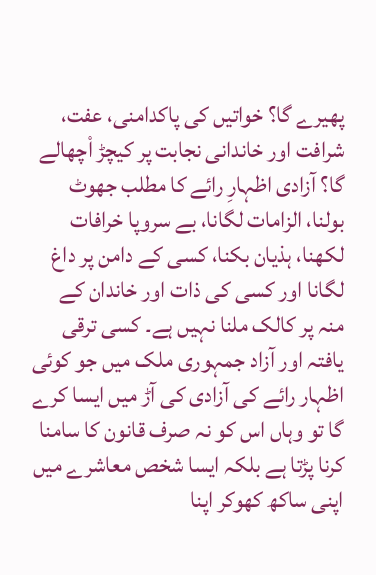پھیرے گا؟ خواتیں کی پاکدامنی، عفت، شرافت اور خاندانی نجابت پر کیچڑ اْچھالے گا؟ آزادی اظہارِ رائے کا مطلب جھوٹ بولنا، الزامات لگانا، بے سروپا خرافات لکھنا، ہذیان بکنا، کسی کے دامن پر داغ لگانا اور کسی کی ذات اور خاندان کے منہ پر کالک ملنا نہیں ہے۔ کسی ترقی یافتہ اور آزاد جمہوری ملک میں جو کوئی اظہار رائے کی آزادی کی آڑ میں ایسا کرے گا تو وہاں اس کو نہ صرف قانون کا سامنا کرنا پڑتا ہے بلکہ ایسا شخص معاشرے میں اپنی ساکھ کھوکر اپنا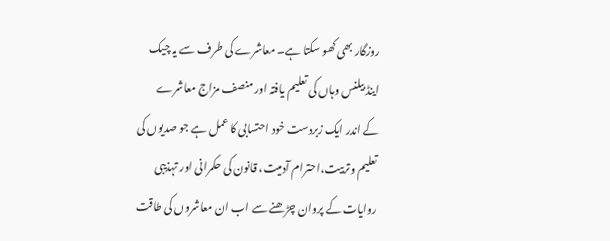روزگار بھی کھو سکتا ہے۔ معاشرے کی طرف سے یہ چیک اینڈ بیلنس وہاں کی تعلیم یافتہ اور منصف مزاج معاشرے کے اندر ایک زبردست خود احتسابی کا عمل ہے جو صدیوں کی تعلیم وتربیت،احترام آدمیت، قانون کی حکمرانی اور تہذیبی روایات کے پروان چڑھنے سے اب ان معاشروں کی طاقت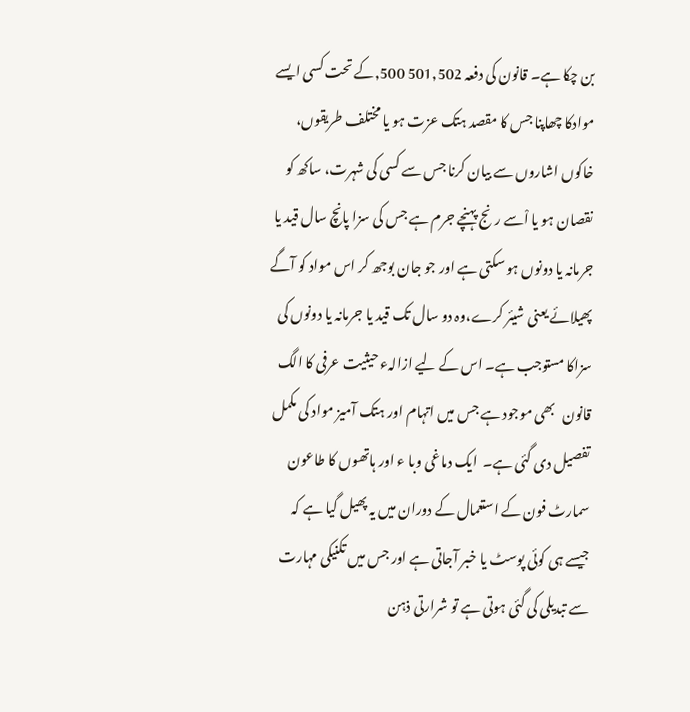بن چکا ہے۔ قانون کی دفعہ 501,502 500,کے تحت کسی ایسے موادکا چھاپنا جس کا مقصد ہتک عزت ہو یا مختلف طریقوں، خاکوں اشاروں سے بیان کرنا جس سے کسی کی شہرت، ساکھ کو نقصان ہو یا اْسے رنج پہنچے جرم ہے جس کی سزا پانچ سال قید یا جرمانہ یا دونوں ہو سکتی ہے اور جو جان بوجھ کر اس مواد کو آگے پھیلائے یعنی شیئر کرے،وہ دو سال تک قید یا جرمانہ یا دونوں کی سزاکا مستوجب ہے۔ اس کے لیے ازالہء حیثیت عرفی کا الگ قانون   بھی موجود ہے جس میں اتہام اور ہتک آمیز مواد کی مکمل تفصیل دی گئی ہے۔  ایک دماغی وبا ء اور ہاتھوں کا طاعون سمارٹ فون کے استعمال کے دوران میں یہ پھیل گیا ہے کہ جیسے ہی کوئی پوسٹ یا خبر آجاتی ہے اور جس میں تکنیکی مہارت سے تبدیلی کی گئی ہوتی ہے تو شرارتی ذہن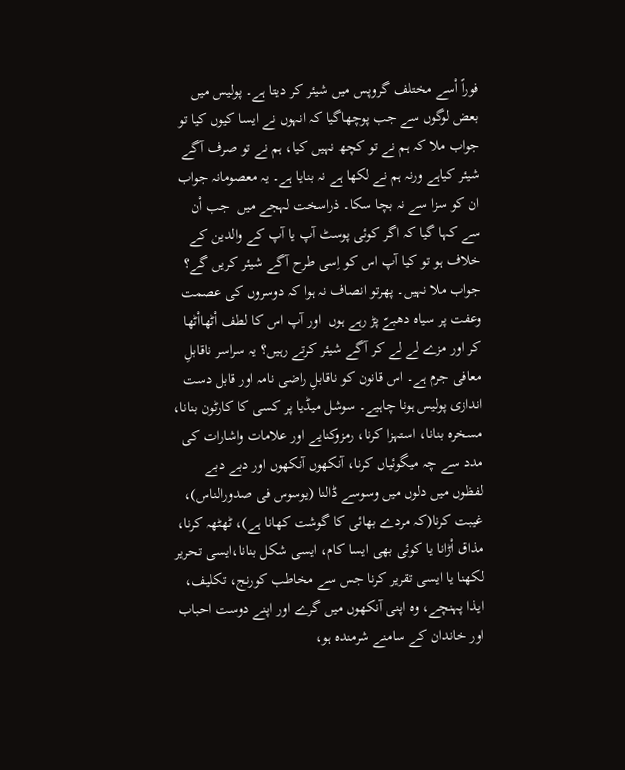فوراً اْسے مختلف گروپس میں شیئر کر دیتا ہے۔ پولیس میں بعض لوگوں سے جب پوچھاگیا کہ انہوں نے ایسا کیوں کیا تو جواب ملا کہ ہم نے تو کچھ نہیں کیا، ہم نے تو صرف آگے شیئر کیاہے ورنہ ہم نے لکھا ہے نہ بنایا ہے۔ یہ معصومانہ جواب ان کو سزا سے نہ بچا سکا۔ ذراسخت لہجے میں  جب اْن سے کہا گیا کہ اگر کوئی پوسٹ آپ یا آپ کے والدین کے خلاف ہو تو کیا آپ اس کو اِسی طرح آگے شیئر کریں گے؟ جواب ملا نہیں۔ پھرتو انصاف نہ ہوا کہ دوسروں کی عصمت وعفت پر سیاہ دھبےّ پڑ رہے ہوں  اور آپ اس کا لطف اْٹھااْٹھا کر اور مزے لے لے کر آگے شیئر کرتے رہیں؟ یہ سراسر ناقابلِ معافی جرم ہے۔ اس قانون کو ناقابلِ راضی نامہ اور قابل دست اندازی پولیس ہونا چاہیے۔ سوشل میڈیا پر کسی کا کارٹون بنانا، مسخرہ بنانا، استہزا کرنا، رمزوکنایے اور علامات واشارات کی مدد سے چہ میگوئیاں کرنا، آنکھوں آنکھوں اور دبے دبے لفظوں میں دلوں میں وسوسے ڈالنا (یوسوس فی صدورالناس)، غیبت کرنا(کہ مردے بھائی کا گوشت کھانا ہے)، ٹھٹھہ کرنا، مذاق اْڑانا یا کوئی بھی ایسا کام، ایسی شکل بنانا،ایسی تحریر لکھنا یا ایسی تقریر کرنا جس سے مخاطب کورنج، تکلیف، ایذا پہنچے، وہ اپنی آنکھوں میں گرے اور اپنے دوست احباب اور خاندان کے سامنے شرمندہ ہو،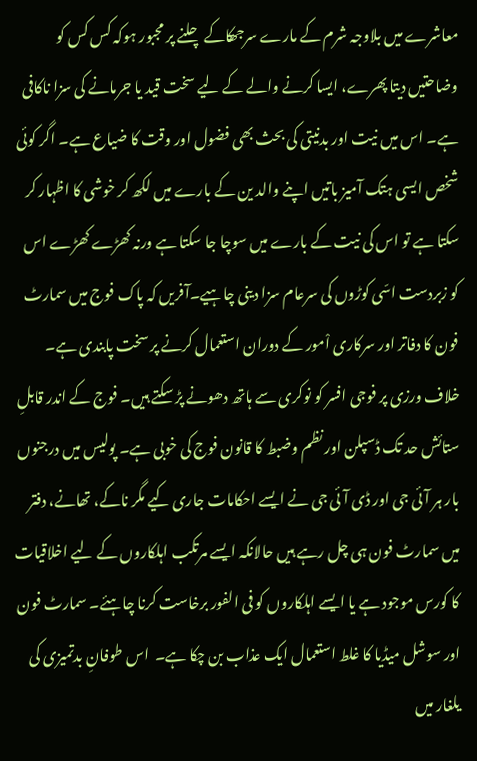معاشرے میں بلاوجہ شرم کے مارے سرجھکاکے چلنے پر مجبور ہوکہ کس کس کو وضاحتیں دیتا پھرے، ایسا کرنے والے کے لیے سخت قید یا جرمانے کی سزا ناکافی ہے۔ اس میں نیت اور بدنیتی کی بحث بھی فضول اور وقت کا ضیاع ہے۔ اگر کوئی شخص ایسی ہتک آمیز باتیں اپنے والد ین کے بارے میں لکھ کر خوشی کا اظہار کر سکتا ہے تو اس کی نیت کے بارے میں سوچا جا سکتا ہے ورنہ کھڑے کھڑے اس کو زبردست اسّی کوڑوں کی سرعام سزا دینی چاہیے۔آفریں کہ پاک فوج میں سمارٹ فون کا دفاتر اور سرکاری اْمور کے دوران استعمال کرنے پر سخت پابندی ہے۔ خلاف ورزی پر فوجی افسر کو نوکری سے ہاتھ دھونے پڑ سکتے ہیں۔ فوج کے اندر قابلِ ستائش حد تک ڈسپلن اور نظم وضبط کا قانون فوج کی خوبی ہے۔ پولیس میں درجنوں بار ہر آئی جی اور ڈی آئی جی نے ایسے احکامات جاری کیے مگر ناکے، تھانے، دفتر میں سمارٹ فون ہی چل رہے ہیں حالانکہ ایسے مرتکب اہلکاروں کے لیے اخلاقیات کا کورس موجود ہے یا ایسے اہلکاروں کو فی الفور برخاست کرنا چاہئے۔ سمارٹ فون اور سوشل میڈیا کا غلط استعمال ایک عذاب بن چکا ہے۔  اس طوفانِ بدتمیزی کی یلغار میں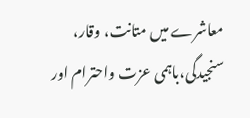معاشرے میں متانت، وقار، سنجیدگی،باہمی عزت واحترام اور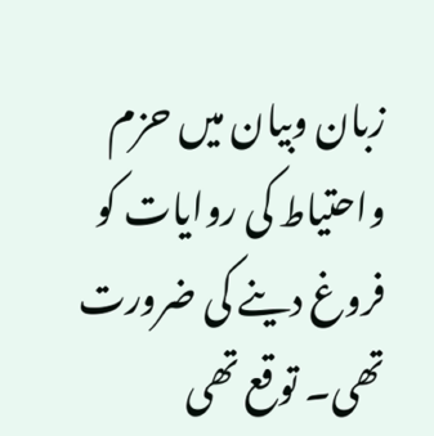زبان وبیان میں حزم واحتیاط کی روایات کو فروغ دینے کی ضرورت تھی۔ توقع تھی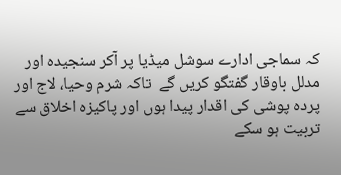کہ سماجی ادارے سوشل میڈیا پر آکر سنجیدہ اور مدلل باوقار گفتگو کریں گے  تاکہ شرم وحیا، لاج اور پردہ پوشی کی اقدار پیدا ہوں اور پاکیزہ اخلاق سے تربیت ہو سکے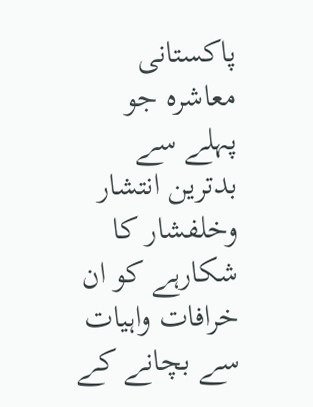پاکستانی معاشرہ جو پہلے سے بدترین انتشار وخلفشار کا شکارہے کو ان خرافات واہیات سے بچانے کے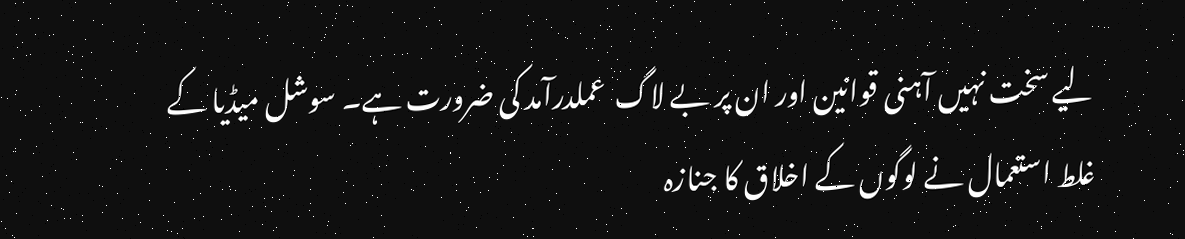لیے سخت نہیں آہنی قوانین اور ان پر بے لاگ  عملدرآمد کی ضرورت ہے۔ سوشل میڈیا کے غلط استعمال نے لوگوں کے اخلاق کا جنازہ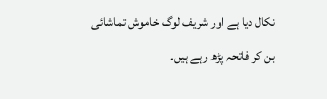نکال دیا ہے اور شریف لوگ خاموش تماشائی بن کر فاتحہ پڑھ رہے ہیں۔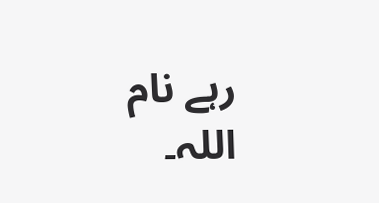رہے نام اللہ۔